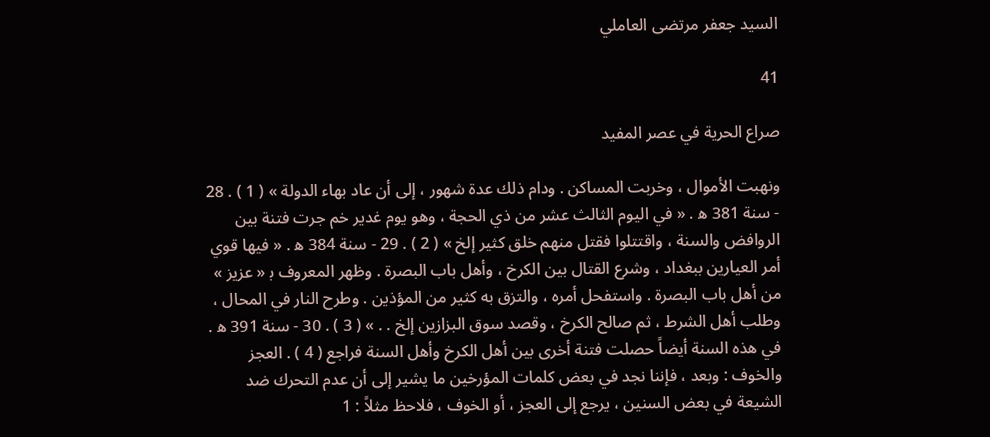السيد جعفر مرتضى العاملي

41

صراع الحرية في عصر المفيد

ونهبت الأموال ، وخربت المساكن . ودام ذلك عدة شهور ، إلى أن عاد بهاء الدولة » ( 1 ) . 28 - سنة 381 ه‍ . « في اليوم الثالث عشر من ذي الحجة ، وهو يوم غدير خم جرت فتنة بين الروافض والسنة ، واقتتلوا فقتل منهم خلق كثير إلخ » ( 2 ) . 29 - سنة 384 ه‍ . « فيها قوي أمر العيارين ببغداد ، وشرع القتال بين الكرخ ، وأهل باب البصرة . وظهر المعروف ب‍ « عزيز » من أهل باب البصرة . واستفحل أمره ، والتزق به كثير من المؤذين . وطرح النار في المحال ، وطلب أهل الشرط ، ثم صالح الكرخ ، وقصد سوق البزازين إلخ . . » ( 3 ) . 30 - سنة 391 ه‍ . في هذه السنة أيضاً حصلت فتنة أخرى بين أهل الكرخ وأهل السنة فراجع ( 4 ) . العجز والخوف : وبعد ، فإننا نجد في بعض كلمات المؤرخين ما يشير إلى أن عدم التحرك ضد الشيعة في بعض السنين ، يرجع إلى العجز ، أو الخوف ، فلاحظ مثلاً : 1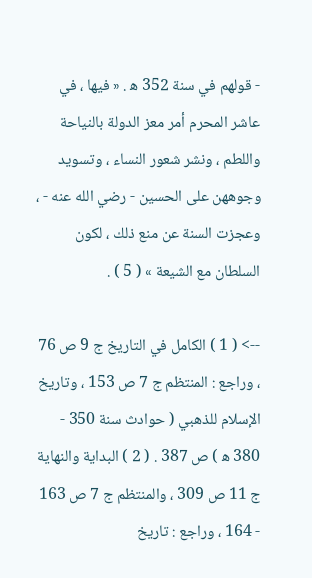- قولهم في سنة 352 ه‍ . « فيها ، في عاشر المحرم أمر معز الدولة بالنياحة واللطم ، ونشر شعور النساء ، وتسويد وجوههن على الحسين - رضي الله عنه - ، وعجزت السنة عن منع ذلك ، لكون السلطان مع الشيعة » ( 5 ) .

--> ( 1 ) الكامل في التاريخ ج 9 ص 76 ، وراجع : المنتظم ج 7 ص 153 ، وتاريخ الإسلام للذهبي ( حوادث سنة 350 - 380 ه‍ ) ص 387 . ( 2 ) البداية والنهاية ج 11 ص 309 ، والمنتظم ج 7 ص 163 - 164 ، وراجع : تاريخ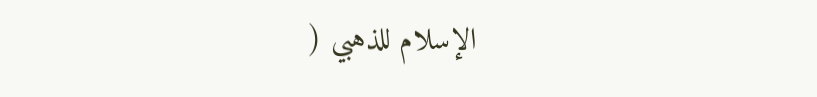الإسلام للذهبي (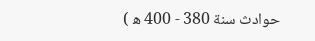حوادث سنة 380 - 400 ه‍ )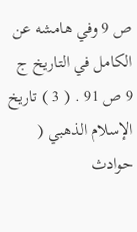ص 9 وفي هامشه عن الكامل في التاريخ ج 9 ص 91 . ( 3 ) تاريخ الإسلام الذهبي ( حوادث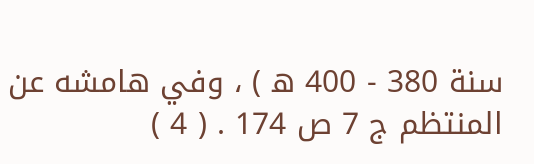سنة 380 - 400 ه‍ ) ، وفي هامشه عن المنتظم ج 7 ص 174 . ( 4 )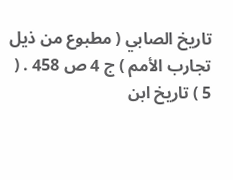تاريخ الصابي ( مطبوع من ذيل تجارب الأمم ) ج 4 ص 458 . ( 5 ) تاريخ ابن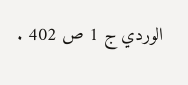الوردي ج 1 ص 402 .